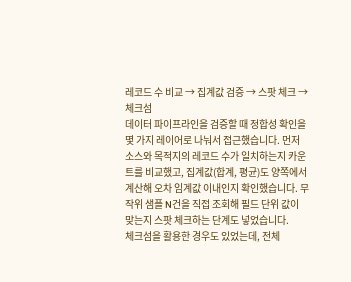레코드 수 비교 → 집계값 검증 → 스팟 체크 → 체크섬
데이터 파이프라인을 검증할 때 정합성 확인을 몇 가지 레이어로 나눠서 접근했습니다. 먼저 소스와 목적지의 레코드 수가 일치하는지 카운트를 비교했고, 집계값(합계, 평균)도 양쪽에서 계산해 오차 임계값 이내인지 확인했습니다. 무작위 샘플 N건을 직접 조회해 필드 단위 값이 맞는지 스팟 체크하는 단계도 넣었습니다.
체크섬을 활용한 경우도 있었는데, 전체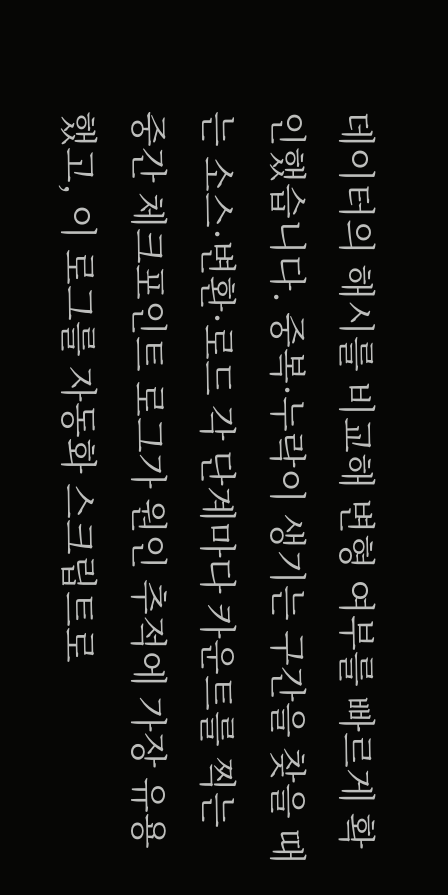데이터의 해시를 비교해 변형 여부를 빠르게 확인했습니다. 중복·누락이 생기는 구간을 찾을 때는 소스·변환·로드 각 단계마다 카운트를 찍는 중간 체크포인트 로그가 원인 추적에 가장 유용했고, 이 로그를 자동화 스크립트로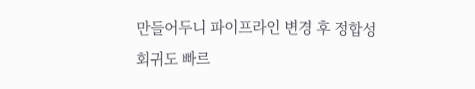만들어두니 파이프라인 변경 후 정합성 회귀도 빠르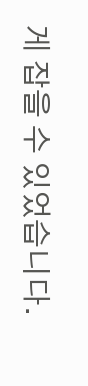게 잡을 수 있었습니다.